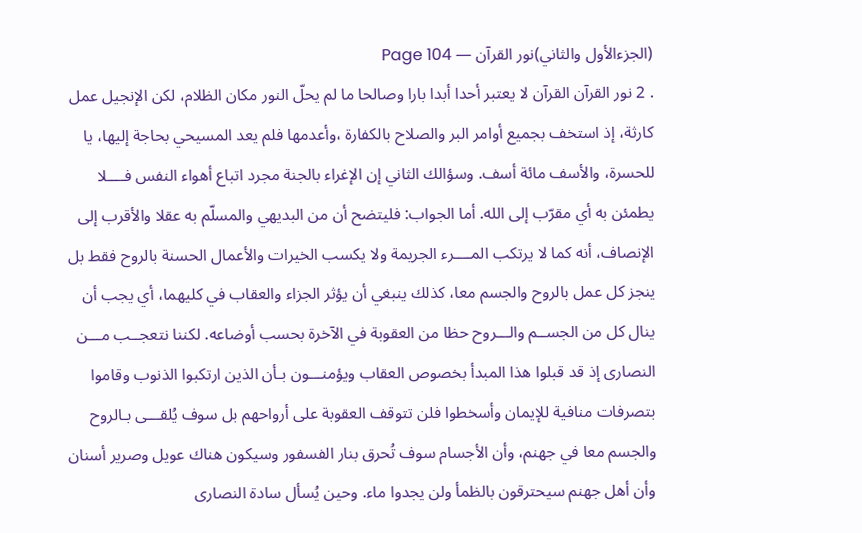(الجزءالأول والثاني)نور القرآن — Page 104
. 2 نور القرآن القرآن لا يعتبر أحدا أبدا بارا وصالحا ما لم يحلّ النور مكان الظلام، لكن الإنجيل عمل كارثة، إذ استخف بجميع أوامر البر والصلاح بالكفارة ،وأعدمها فلم يعد المسيحي بحاجة إليها، يا للحسرة، والأسف مائة أسف. وسؤالك الثاني إن الإغراء بالجنة مجرد اتباع أهواء النفس فــــلا يطمئن به أي مقرّب إلى الله. أما الجواب: فليتضح أن من البديهي والمسلّم به عقلا والأقرب إلى الإنصاف، أنه كما لا يرتكب المــــرء الجريمة ولا يكسب الخيرات والأعمال الحسنة بالروح فقط بل ينجز كل عمل بالروح والجسم معا، كذلك ينبغي أن يؤثر الجزاء والعقاب في كليهما، أي يجب أن ينال كل من الجســم والـــروح حظا من العقوبة في الآخرة بحسب أوضاعه. لكننا نتعجــب مـــن النصارى إذ قد قبلوا هذا المبدأ بخصوص العقاب ويؤمنـــون بـأن الذين ارتكبوا الذنوب وقاموا بتصرفات منافية للإيمان وأسخطوا فلن تتوقف العقوبة على أرواحهم بل سوف يُلقـــى بـالروح والجسم معا في جهنم، وأن الأجسام سوف تُحرق بنار الفسفور وسيكون هناك عويل وصرير أسنان وأن أهل جهنم سيحترقون بالظمأ ولن يجدوا ماء. وحين يُسأل سادة النصارى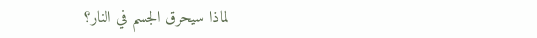لماذا سيحرق الجسم في النار؟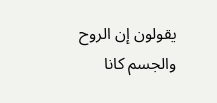يقولون إن الروح والجسم كانا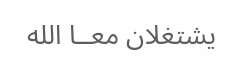يشتغلان معــا الله